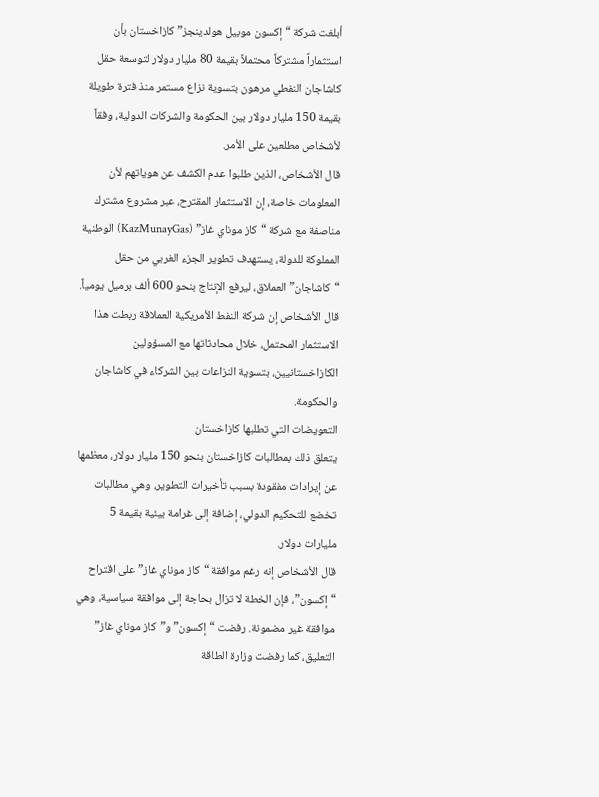أبلغت شركة “إكسون موبيل هولدينجز” كازاخستان بأن استثماراً مشتركاً محتملاً بقيمة 80 مليار دولار لتوسعة حقل كاشاجان النفطي مرهون بتسوية نزاع مستمر منذ فترة طويلة بقيمة 150 مليار دولار بين الحكومة والشركات الدولية، وفقاً لأشخاص مطلعين على الأمر.
قال الأشخاص، الذين طلبوا عدم الكشف عن هوياتهم لأن المعلومات خاصة، إن الاستثمار المقترح، عبر مشروع مشترك مناصفة مع شركة “كاز موناي غاز” (KazMunayGas) الوطنية المملوكة للدولة، يستهدف تطوير الجزء الغربي من حقل “كاشاجان” العملاق، ليرفع الإنتاج بنحو 600 ألف برميل يومياً.
قال الأشخاص إن شركة النفط الأمريكية العملاقة ربطت هذا الاستثمار المحتمل، خلال محادثاتها مع المسؤولين الكازاخستانيين، بتسوية النزاعات بين الشركاء في كاشاجان والحكومة.
التعويضات التي تطلبها كازاخستان
يتعلق ذلك بمطالبات كازاخستان بنحو 150 مليار دولار، معظمها عن إيرادات مفقودة بسبب تأخيرات التطوير، وهي مطالبات تخضع للتحكيم الدولي، إضافة إلى غرامة بيئية بقيمة 5 مليارات دولار.
قال الأشخاص إنه رغم موافقة “كاز موناي غاز” على اقتراح “إكسون”، فإن الخطة لا تزال بحاجة إلى موافقة سياسية، وهي موافقة غير مضمونة. رفضت “إكسون” و”كاز موناي غاز” التعليق، كما رفضت وزارة الطاقة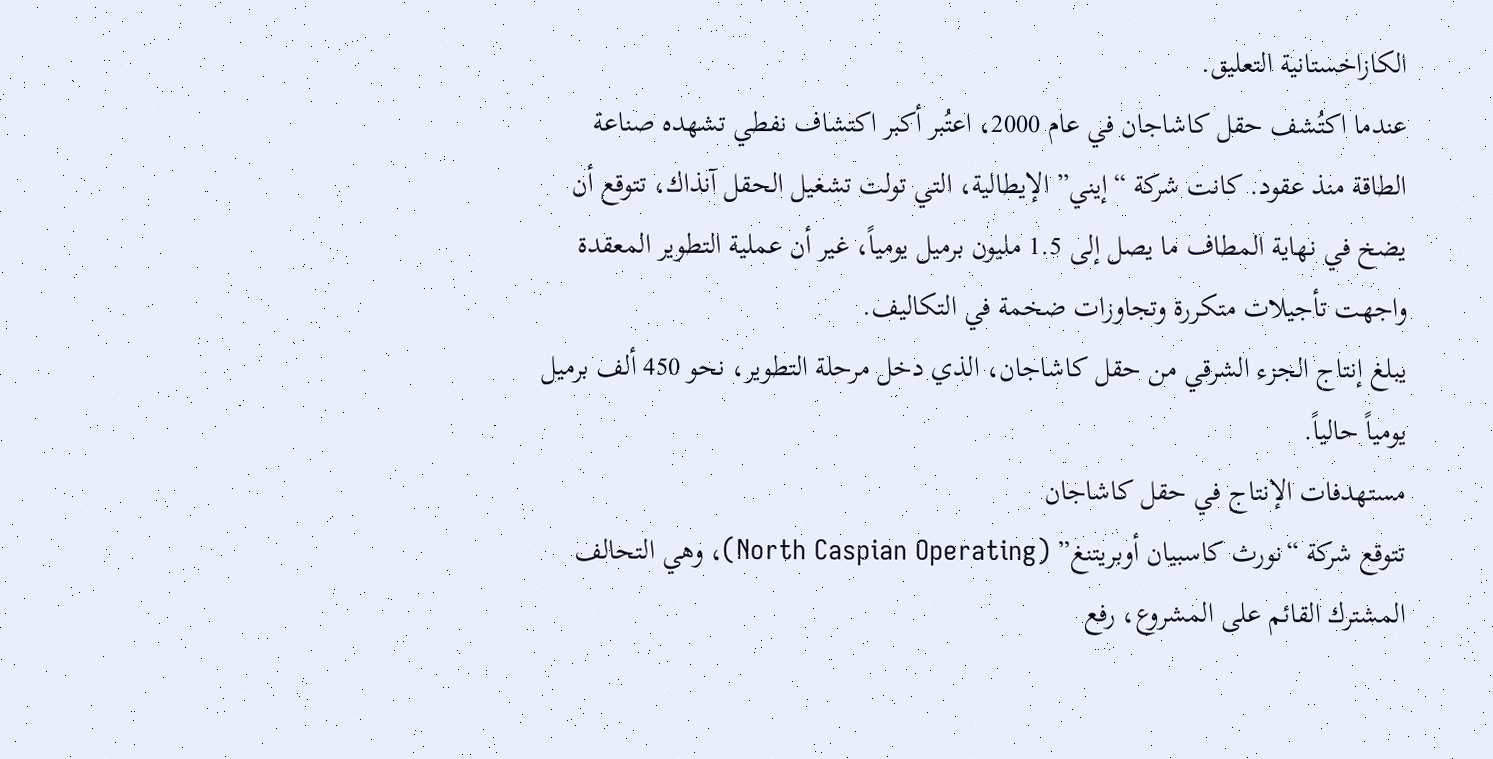الكازاخستانية التعليق.
عندما اكتُشف حقل كاشاجان في عام 2000، اعتُبر أكبر اكتشاف نفطي تشهده صناعة الطاقة منذ عقود. كانت شركة “إيني” الإيطالية، التي تولت تشغيل الحقل آنذاك، تتوقع أن يضخ في نهاية المطاف ما يصل إلى 1.5 مليون برميل يومياً، غير أن عملية التطوير المعقدة واجهت تأجيلات متكررة وتجاوزات ضخمة في التكاليف.
يبلغ إنتاج الجزء الشرقي من حقل كاشاجان، الذي دخل مرحلة التطوير، نحو 450 ألف برميل يومياً حالياً.
مستهدفات الإنتاج في حقل كاشاجان
تتوقع شركة “نورث كاسبيان أوبريتنغ” (North Caspian Operating)، وهي التحالف المشترك القائم على المشروع، رفع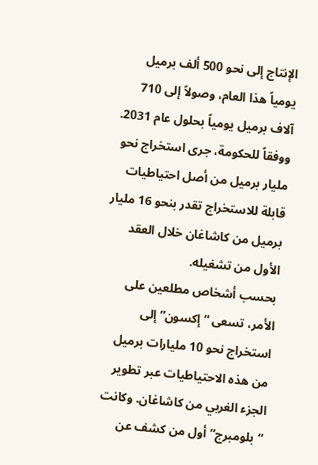الإنتاج إلى نحو 500 ألف برميل يومياً هذا العام، وصولاً إلى 710 آلاف برميل يومياً بحلول عام 2031.
ووفقاً للحكومة، جرى استخراج نحو مليار برميل من أصل احتياطيات قابلة للاستخراج تقدر بنحو 16 مليار برميل من كاشاغان خلال العقد الأول من تشغيله.
بحسب أشخاص مطلعين على الأمر، تسعى “إكسون” إلى استخراج نحو 10 مليارات برميل من هذه الاحتياطيات عبر تطوير الجزء الغربي من كاشاغان. وكانت “بلومبرج” أول من كشف عن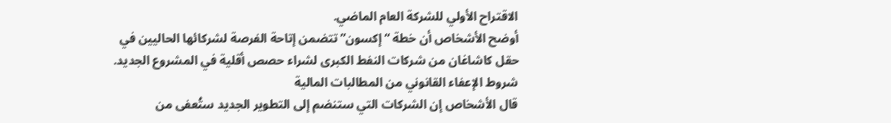الاقتراح الأولي للشركة العام الماضي.
أوضح الأشخاص أن خطة “إكسون” تتضمن إتاحة الفرصة لشركائها الحاليين في حقل كاشاغان من شركات النفط الكبرى لشراء حصص أقلية في المشروع الجديد.
شروط الإعفاء القانوني من المطالبات المالية
قال الأشخاص إن الشركات التي ستنضم إلى التطوير الجديد ستُعفى من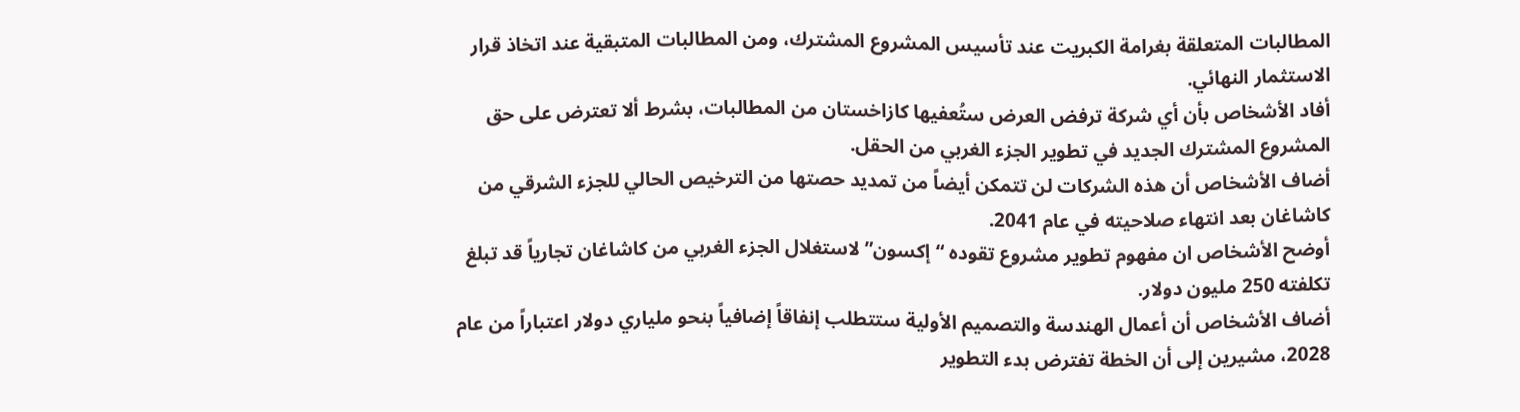المطالبات المتعلقة بغرامة الكبريت عند تأسيس المشروع المشترك، ومن المطالبات المتبقية عند اتخاذ قرار الاستثمار النهائي.
أفاد الأشخاص بأن أي شركة ترفض العرض ستُعفيها كازاخستان من المطالبات، بشرط ألا تعترض على حق المشروع المشترك الجديد في تطوير الجزء الغربي من الحقل.
أضاف الأشخاص أن هذه الشركات لن تتمكن أيضاً من تمديد حصتها من الترخيص الحالي للجزء الشرقي من كاشاغان بعد انتهاء صلاحيته في عام 2041.
أوضح الأشخاص ان مفهوم تطوير مشروع تقوده “إكسون” لاستغلال الجزء الغربي من كاشاغان تجارياً قد تبلغ تكلفته 250 مليون دولار.
أضاف الأشخاص أن أعمال الهندسة والتصميم الأولية ستتطلب إنفاقاً إضافياً بنحو ملياري دولار اعتباراً من عام 2028، مشيرين إلى أن الخطة تفترض بدء التطوير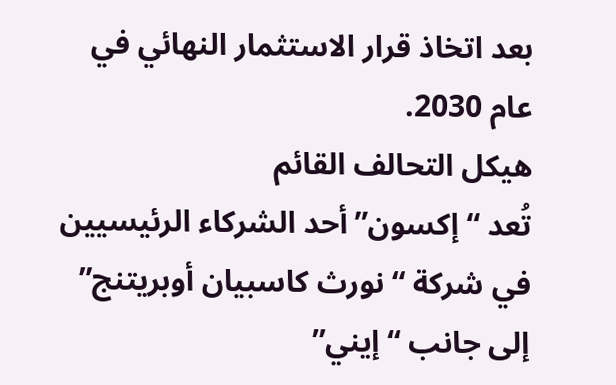بعد اتخاذ قرار الاستثمار النهائي في عام 2030.
هيكل التحالف القائم
تُعد “إكسون” أحد الشركاء الرئيسيين في شركة “نورث كاسبيان أوبريتنج” إلى جانب “إيني”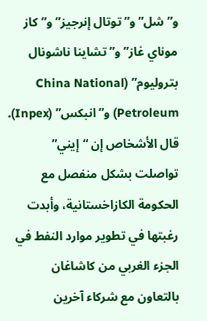و”شل” و”توتال إنرجيز” و”كاز موناي غاز” و”تشاينا ناشونال بتروليوم” (China National Petroleum) و”انبكس” (Inpex).
قال الأشخاص إن “إيني” تواصلت بشكل منفصل مع الحكومة الكازاخستانية، وأبدت رغبتها في تطوير موارد النفط في الجزء الغربي من كاشاغان بالتعاون مع شركاء آخرين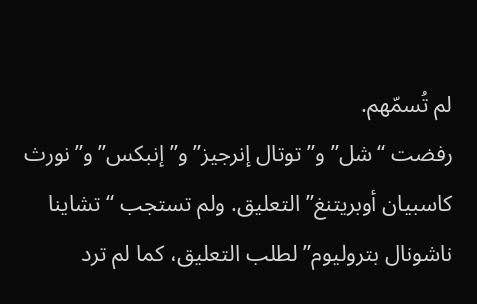لم تُسمّهم.
رفضت “شل” و”توتال إنرجيز” و”إنبكس”و”نورث كاسبيان أوبريتنغ” التعليق. ولم تستجب “تشاينا ناشونال بتروليوم” لطلب التعليق، كما لم ترد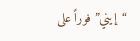“إيني” فوراً على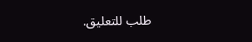طلب للتعليق.